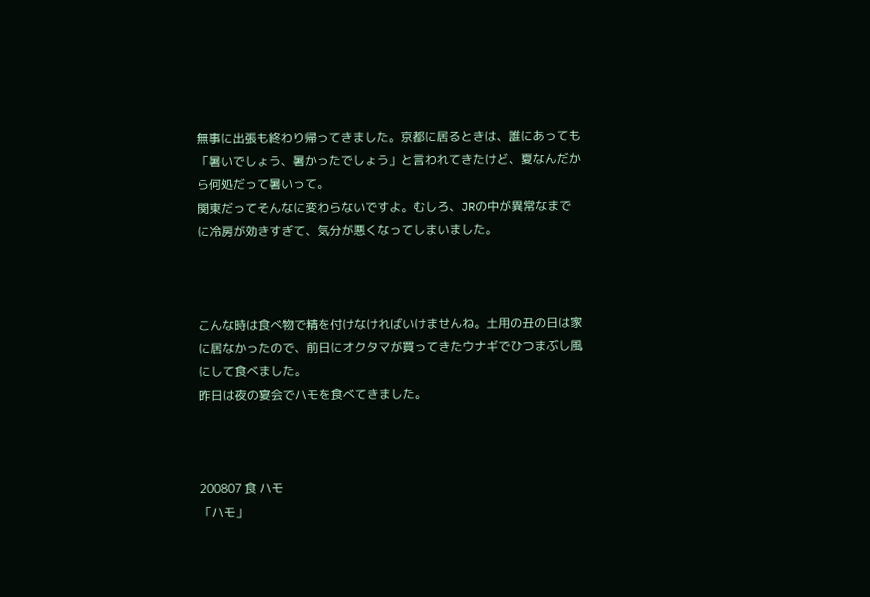無事に出張も終わり帰ってきました。京都に居るときは、誰にあっても「暑いでしょう、暑かったでしょう」と言われてきたけど、夏なんだから何処だって暑いって。
関東だってそんなに変わらないですよ。むしろ、JRの中が異常なまでに冷房が効きすぎて、気分が悪くなってしまいました。



こんな時は食べ物で精を付けなければいけませんね。土用の丑の日は家に居なかったので、前日にオクタマが買ってきたウナギでひつまぶし風にして食べました。
昨日は夜の宴会でハモを食べてきました。



200807 食 ハモ
「ハモ」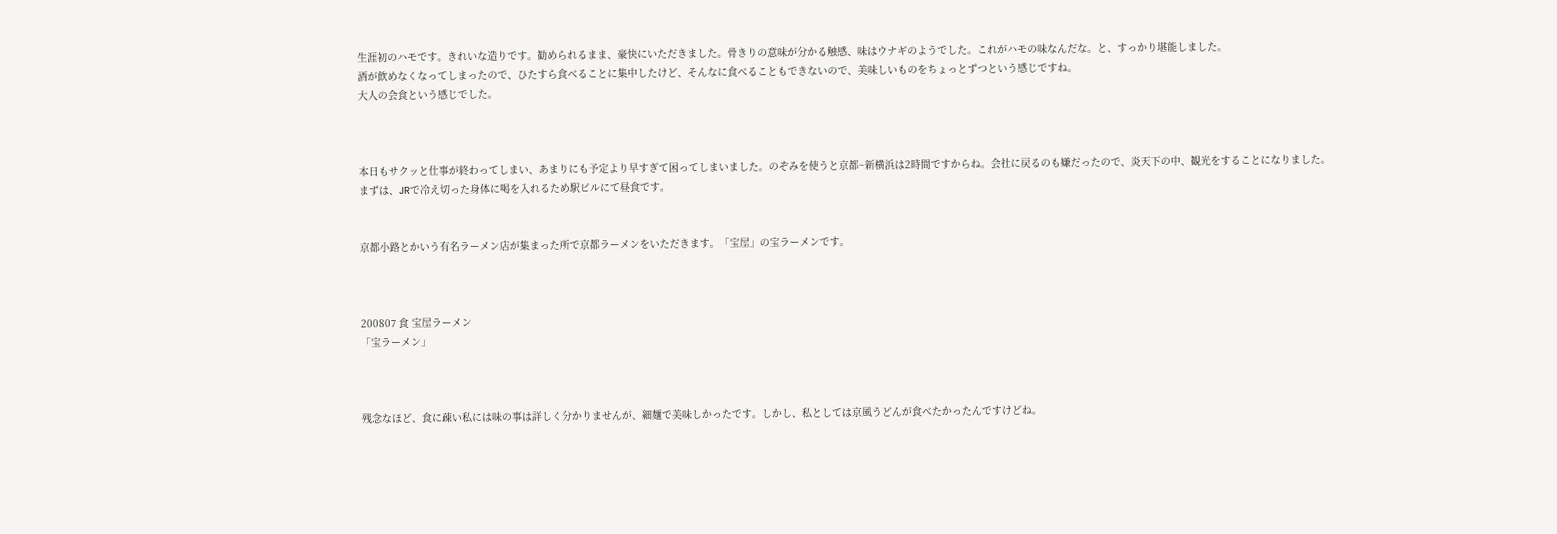生涯初のハモです。きれいな造りです。勧められるまま、豪快にいただきました。骨きりの意味が分かる触感、味はウナギのようでした。これがハモの味なんだな。と、すっかり堪能しました。
酒が飲めなくなってしまったので、ひたすら食べることに集中したけど、そんなに食べることもできないので、美味しいものをちょっとずつという感じですね。
大人の会食という感じでした。



本日もサクッと仕事が終わってしまい、あまりにも予定より早すぎて困ってしまいました。のぞみを使うと京都~新横浜は2時間ですからね。会社に戻るのも嫌だったので、炎天下の中、観光をすることになりました。
まずは、JRで冷え切った身体に喝を入れるため駅ビルにて昼食です。


京都小路とかいう有名ラーメン店が集まった所で京都ラーメンをいただきます。「宝屋」の宝ラーメンです。



200807 食 宝屋ラーメン
「宝ラーメン」



残念なほど、食に疎い私には味の事は詳しく分かりませんが、細麺で美味しかったです。しかし、私としては京風うどんが食べたかったんですけどね。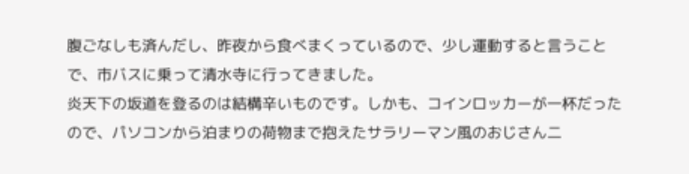腹ごなしも済んだし、昨夜から食べまくっているので、少し運動すると言うことで、市バスに乗って清水寺に行ってきました。
炎天下の坂道を登るのは結構辛いものです。しかも、コインロッカーが一杯だったので、パソコンから泊まりの荷物まで抱えたサラリーマン風のおじさん二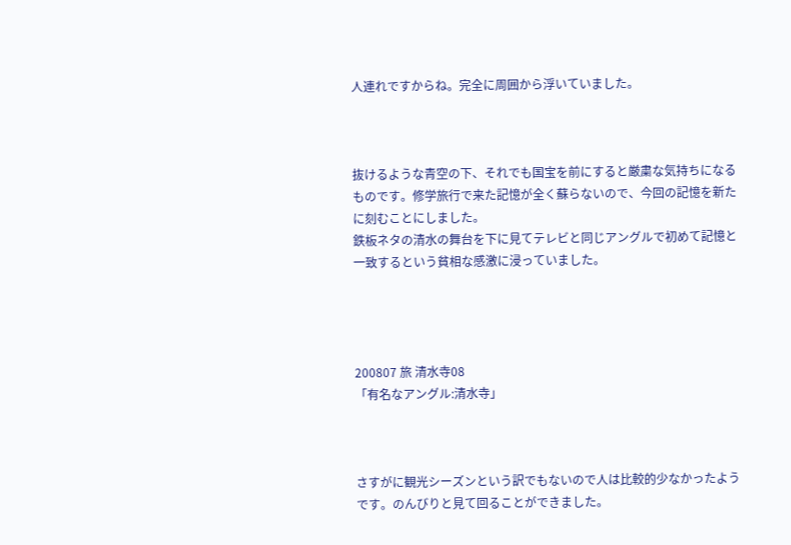人連れですからね。完全に周囲から浮いていました。



抜けるような青空の下、それでも国宝を前にすると厳粛な気持ちになるものです。修学旅行で来た記憶が全く蘇らないので、今回の記憶を新たに刻むことにしました。
鉄板ネタの清水の舞台を下に見てテレビと同じアングルで初めて記憶と一致するという貧相な感激に浸っていました。




200807 旅 清水寺08
「有名なアングル:清水寺」



さすがに観光シーズンという訳でもないので人は比較的少なかったようです。のんびりと見て回ることができました。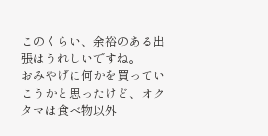このくらい、余裕のある出張はうれしいですね。
おみやげに何かを買っていこうかと思ったけど、オクタマは食べ物以外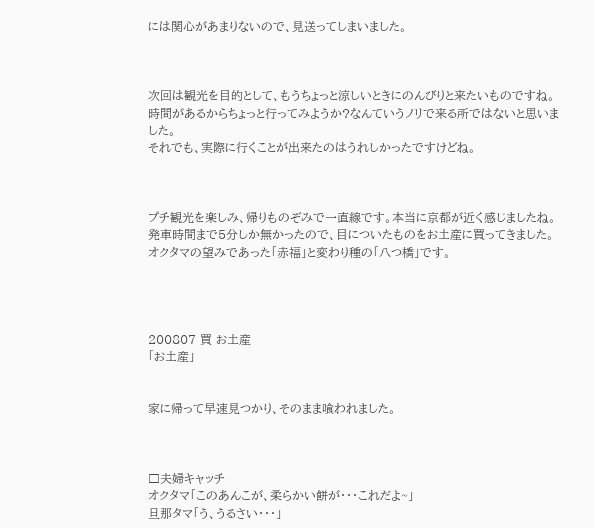には関心があまりないので、見送ってしまいました。



次回は観光を目的として、もうちょっと涼しいときにのんびりと来たいものですね。時間があるからちょっと行ってみようか?なんていうノリで来る所ではないと思いました。
それでも、実際に行くことが出来たのはうれしかったですけどね。



プチ観光を楽しみ、帰りものぞみで一直線です。本当に京都が近く感じましたね。発車時間まで5分しか無かったので、目についたものをお土産に買ってきました。
オクタマの望みであった「赤福」と変わり種の「八つ橋」です。




200807 買 お土産
「お土産」


家に帰って早速見つかり、そのまま喰われました。



□夫婦キャッチ
オクタマ「このあんこが、柔らかい餅が・・・これだよ~」
旦那タマ「う、うるさい・・・」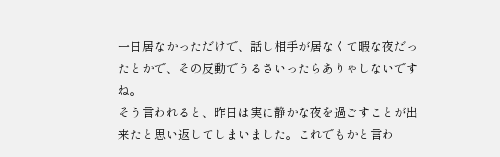一日居なかっただけで、話し相手が居なくて暇な夜だったとかで、その反動でうるさいったらありゃしないですね。
そう言われると、昨日は実に静かな夜を過ごすことが出来たと思い返してしまいました。これでもかと言わ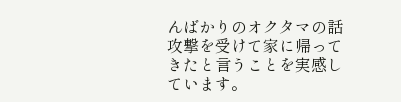んばかりのオクタマの話攻撃を受けて家に帰ってきたと言うことを実感しています。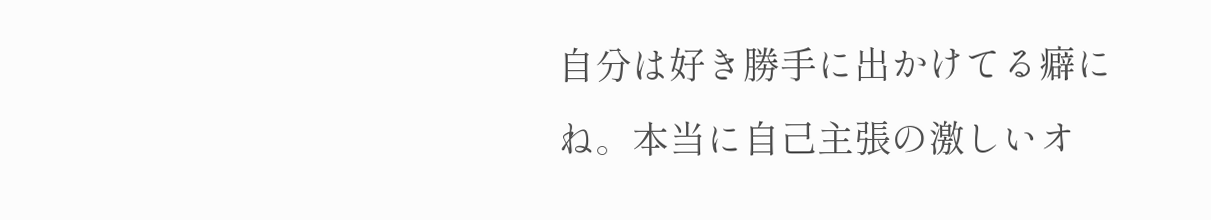自分は好き勝手に出かけてる癖にね。本当に自己主張の激しいオ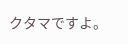クタマですよ。